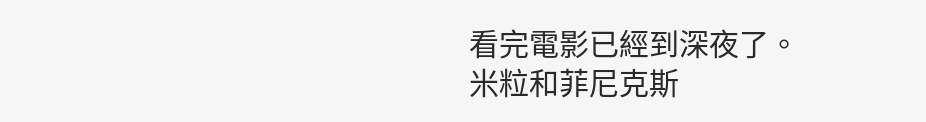看完電影已經到深夜了。
米粒和菲尼克斯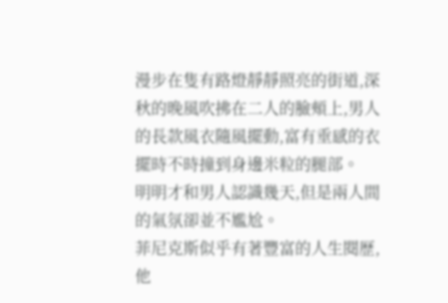漫步在隻有路燈靜靜照亮的街道,深秋的晚風吹拂在二人的臉頰上,男人的長款風衣隨風擺動,富有垂感的衣擺時不時撞到身邊米粒的腿部。
明明才和男人認識幾天,但是兩人間的氣氛卻並不尷尬。
菲尼克斯似乎有著豐富的人生閱歷,他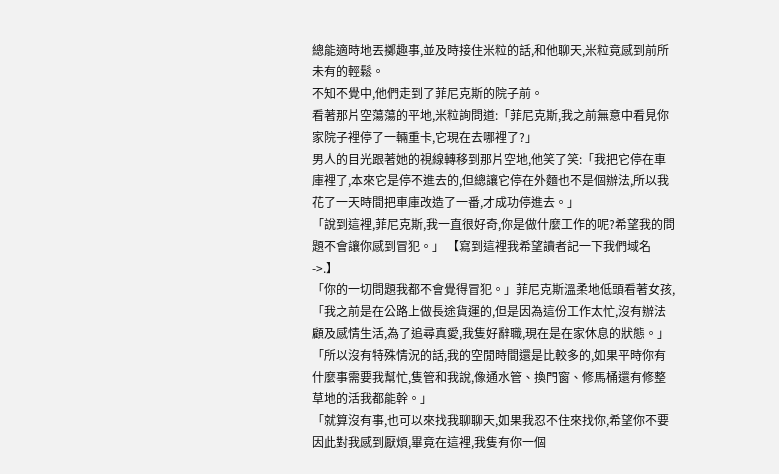總能適時地丟擲趣事,並及時接住米粒的話,和他聊天,米粒竟感到前所未有的輕鬆。
不知不覺中,他們走到了菲尼克斯的院子前。
看著那片空蕩蕩的平地,米粒詢問道:「菲尼克斯,我之前無意中看見你家院子裡停了一輛重卡,它現在去哪裡了?」
男人的目光跟著她的視線轉移到那片空地,他笑了笑:「我把它停在車庫裡了,本來它是停不進去的,但總讓它停在外麵也不是個辦法,所以我花了一天時間把車庫改造了一番,才成功停進去。」
「說到這裡,菲尼克斯,我一直很好奇,你是做什麼工作的呢?希望我的問題不會讓你感到冒犯。」 【寫到這裡我希望讀者記一下我們域名 ->.】
「你的一切問題我都不會覺得冒犯。」菲尼克斯溫柔地低頭看著女孩,「我之前是在公路上做長途貨運的,但是因為這份工作太忙,沒有辦法顧及感情生活,為了追尋真愛,我隻好辭職,現在是在家休息的狀態。」
「所以沒有特殊情況的話,我的空閒時間還是比較多的,如果平時你有什麼事需要我幫忙,隻管和我說,像通水管、換門窗、修馬桶還有修整草地的活我都能幹。」
「就算沒有事,也可以來找我聊聊天,如果我忍不住來找你,希望你不要因此對我感到厭煩,畢竟在這裡,我隻有你一個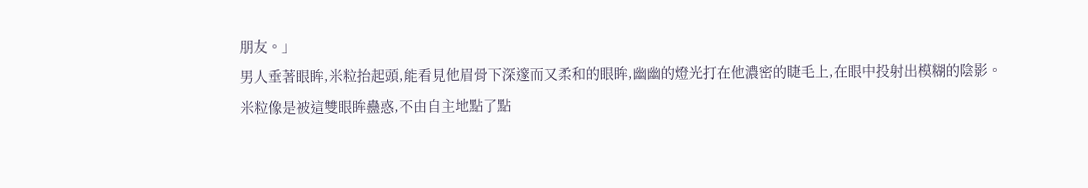朋友。」
男人垂著眼眸,米粒抬起頭,能看見他眉骨下深邃而又柔和的眼眸,幽幽的燈光打在他濃密的睫毛上,在眼中投射出模糊的陰影。
米粒像是被這雙眼眸蠱惑,不由自主地點了點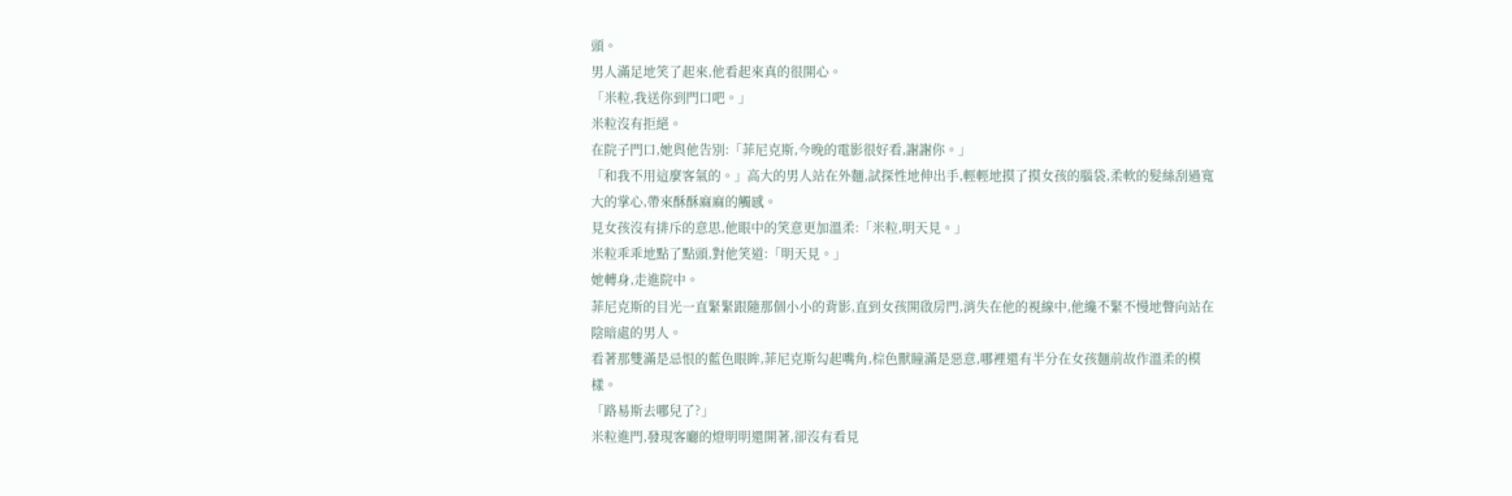頭。
男人滿足地笑了起來,他看起來真的很開心。
「米粒,我送你到門口吧。」
米粒沒有拒絕。
在院子門口,她與他告別:「菲尼克斯,今晚的電影很好看,謝謝你。」
「和我不用這麼客氣的。」高大的男人站在外麵,試探性地伸出手,輕輕地摸了摸女孩的腦袋,柔軟的髮絲刮過寬大的掌心,帶來酥酥麻麻的觸感。
見女孩沒有排斥的意思,他眼中的笑意更加溫柔:「米粒,明天見。」
米粒乖乖地點了點頭,對他笑道:「明天見。」
她轉身,走進院中。
菲尼克斯的目光一直緊緊跟隨那個小小的背影,直到女孩開啟房門,消失在他的視線中,他纔不緊不慢地瞥向站在陰暗處的男人。
看著那雙滿是忌恨的藍色眼眸,菲尼克斯勾起嘴角,棕色獸瞳滿是惡意,哪裡還有半分在女孩麵前故作溫柔的模樣。
「路易斯去哪兒了?」
米粒進門,發現客廳的燈明明還開著,卻沒有看見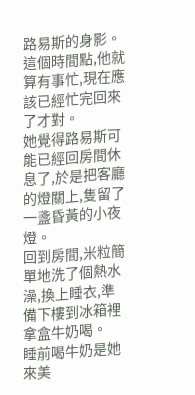路易斯的身影。
這個時間點,他就算有事忙,現在應該已經忙完回來了才對。
她覺得路易斯可能已經回房間休息了,於是把客廳的燈關上,隻留了一盞昏黃的小夜燈。
回到房間,米粒簡單地洗了個熱水澡,換上睡衣,準備下樓到冰箱裡拿盒牛奶喝。
睡前喝牛奶是她來美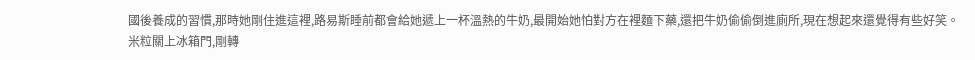國後養成的習慣,那時她剛住進這裡,路易斯睡前都會給她遞上一杯溫熱的牛奶,最開始她怕對方在裡麵下藥,還把牛奶偷偷倒進廁所,現在想起來還覺得有些好笑。
米粒關上冰箱門,剛轉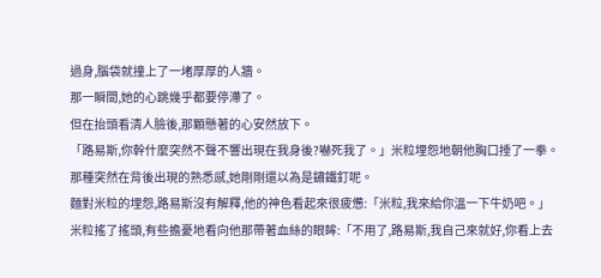過身,腦袋就撞上了一堵厚厚的人牆。
那一瞬間,她的心跳幾乎都要停滯了。
但在抬頭看清人臉後,那顆懸著的心安然放下。
「路易斯,你幹什麼突然不聲不響出現在我身後?嚇死我了。」米粒埋怨地朝他胸口捶了一拳。
那種突然在背後出現的熟悉感,她剛剛還以為是鏽鐵釘呢。
麵對米粒的埋怨,路易斯沒有解釋,他的神色看起來很疲憊:「米粒,我來給你溫一下牛奶吧。」
米粒搖了搖頭,有些擔憂地看向他那帶著血絲的眼眸:「不用了,路易斯,我自己來就好,你看上去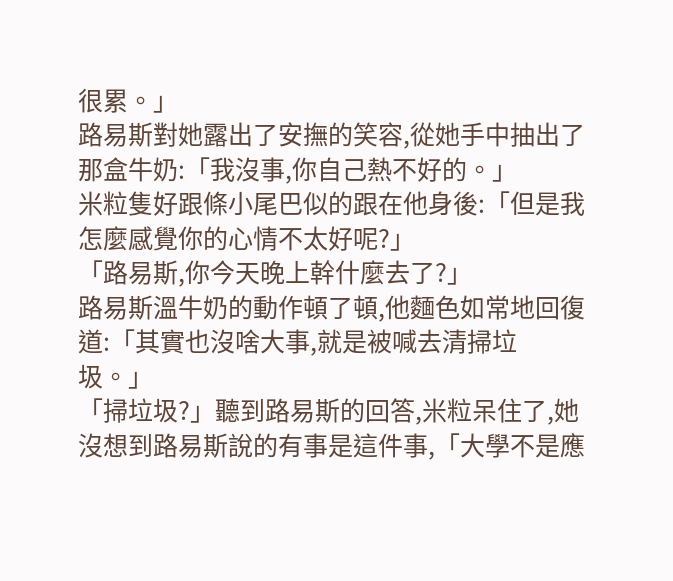很累。」
路易斯對她露出了安撫的笑容,從她手中抽出了那盒牛奶:「我沒事,你自己熱不好的。」
米粒隻好跟條小尾巴似的跟在他身後:「但是我怎麼感覺你的心情不太好呢?」
「路易斯,你今天晚上幹什麼去了?」
路易斯溫牛奶的動作頓了頓,他麵色如常地回復道:「其實也沒啥大事,就是被喊去清掃垃圾。」
「掃垃圾?」聽到路易斯的回答,米粒呆住了,她沒想到路易斯說的有事是這件事,「大學不是應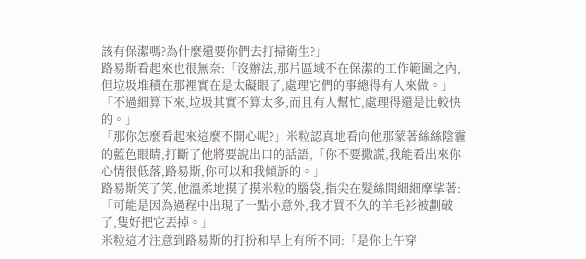該有保潔嗎?為什麼還要你們去打掃衛生?」
路易斯看起來也很無奈:「沒辦法,那片區域不在保潔的工作範圍之內,但垃圾堆積在那裡實在是太礙眼了,處理它們的事總得有人來做。」
「不過細算下來,垃圾其實不算太多,而且有人幫忙,處理得還是比較快的。」
「那你怎麼看起來這麼不開心呢?」米粒認真地看向他那蒙著絲絲陰霾的藍色眼睛,打斷了他將要說出口的話語,「你不要撒謊,我能看出來你心情很低落,路易斯,你可以和我傾訴的。」
路易斯笑了笑,他溫柔地摸了摸米粒的腦袋,指尖在髮絲間細細摩挲著:「可能是因為過程中出現了一點小意外,我才買不久的羊毛衫被劃破了,隻好把它丟掉。」
米粒這才注意到路易斯的打扮和早上有所不同:「是你上午穿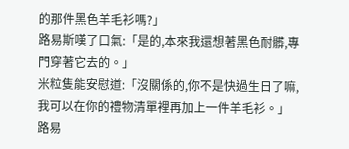的那件黑色羊毛衫嗎?」
路易斯嘆了口氣:「是的,本來我還想著黑色耐髒,專門穿著它去的。」
米粒隻能安慰道:「沒關係的,你不是快過生日了嘛,我可以在你的禮物清單裡再加上一件羊毛衫。」
路易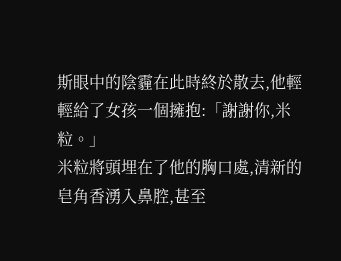斯眼中的陰霾在此時終於散去,他輕輕給了女孩一個擁抱:「謝謝你,米粒。」
米粒將頭埋在了他的胸口處,清新的皂角香湧入鼻腔,甚至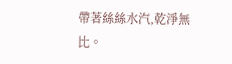帶著絲絲水汽,乾淨無比。